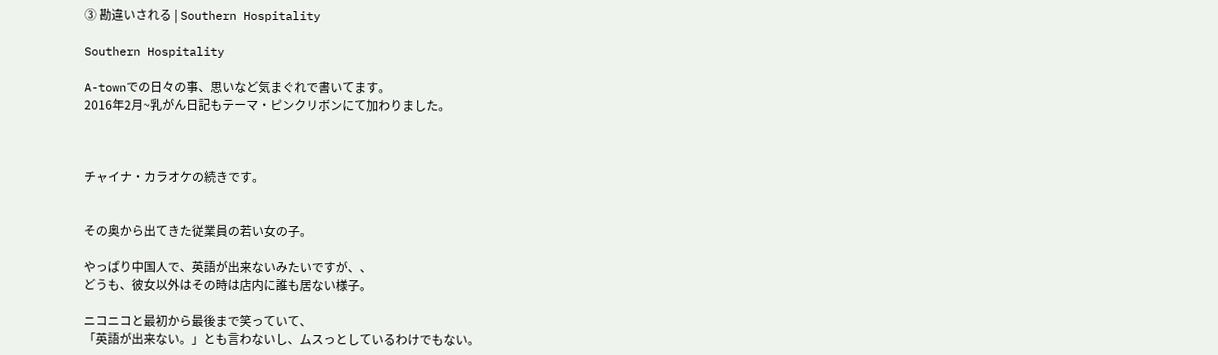③ 勘違いされる | Southern Hospitality

Southern Hospitality

A-townでの日々の事、思いなど気まぐれで書いてます。
2016年2月~乳がん日記もテーマ・ピンクリボンにて加わりました。



チャイナ・カラオケの続きです。


その奥から出てきた従業員の若い女の子。

やっぱり中国人で、英語が出来ないみたいですが、、
どうも、彼女以外はその時は店内に誰も居ない様子。

ニコニコと最初から最後まで笑っていて、
「英語が出来ない。」とも言わないし、ムスっとしているわけでもない。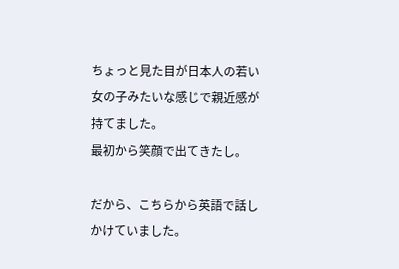ちょっと見た目が日本人の若い女の子みたいな感じで親近感が持てました。
最初から笑顔で出てきたし。

だから、こちらから英語で話しかけていました。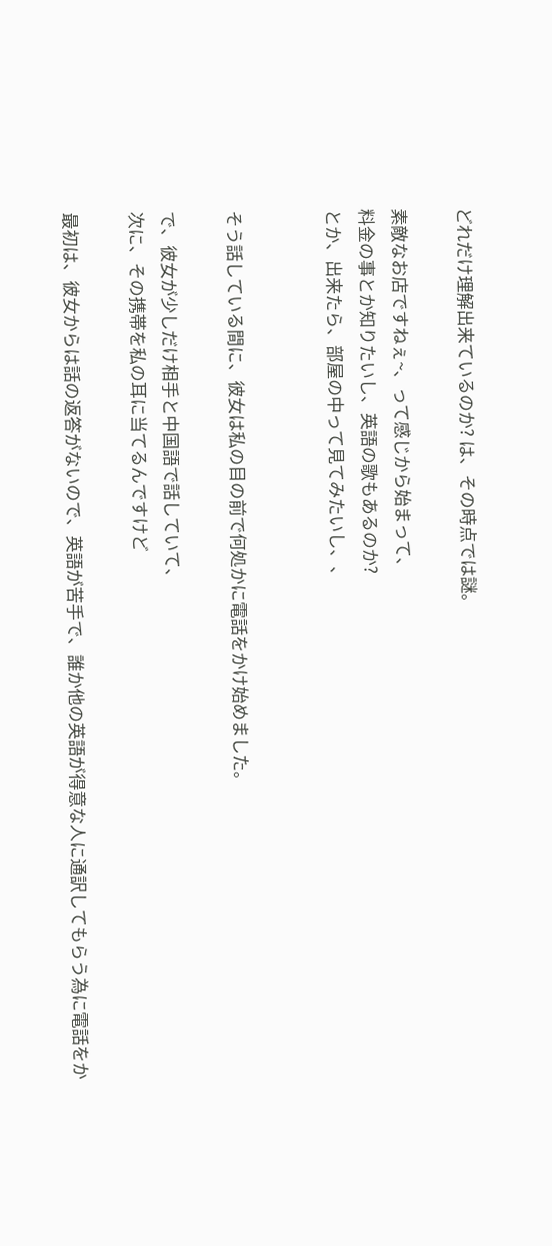どれだけ理解出来ているのか? は、その時点では謎。

素敵なお店ですねぇ~、って感じから始まって、
料金の事とか知りたいし、英語の歌もあるのか?
とか、出来たら、部屋の中って見てみたいし、、


そう話している間に、彼女は私の目の前で何処かに電話をかけ始めました。

で、彼女が少しだけ相手と中国語で話していて、
次に、その携帯を私の耳に当てるんですけど

最初は、彼女からは話の返答がないので、英語が苦手で、誰か他の英語が得意な人に通訳してもらう為に電話をか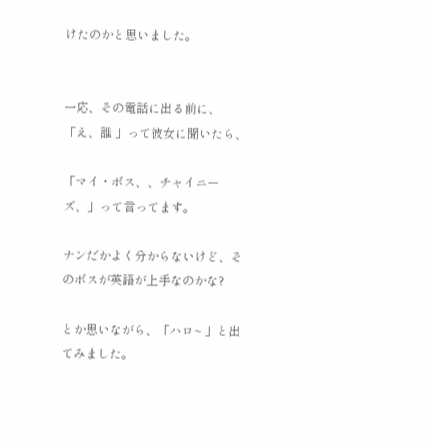けたのかと思いました。


一応、その電話に出る前に、「え、誰 」って彼女に聞いたら、

「マイ・ボス、、チャイニーズ、」って言ってます。

ナンだかよく分からないけど、そのボスが英語が上手なのかな?

とか思いながら、「ハロ~ 」と出てみました。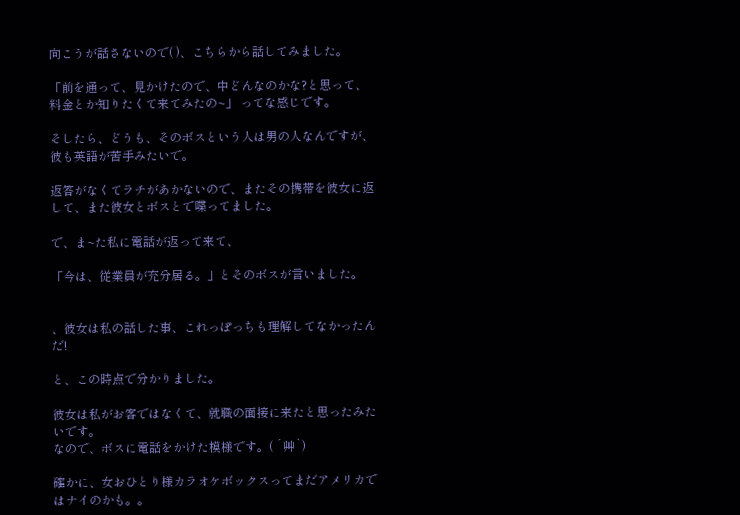向こうが話さないので( )、こちらから話してみました。

「前を通って、見かけたので、中どんなのかな?と思って、料金とか知りたくて来てみたの~」 ってな感じです。

そしたら、どうも、そのボスという人は男の人なんですが、彼も英語が苦手みたいで。

返答がなくてラチがあかないので、またその携帯を彼女に返して、また彼女とボスとで喋ってました。

で、ま~た私に電話が返って来て、

「今は、従業員が充分居る。」とそのボスが言いました。


、彼女は私の話した事、これっぽっちも理解してなかったんだ!

と、この時点で分かりました。

彼女は私がお客ではなくて、就職の面接に来たと思ったみたいです。
なので、ボスに電話をかけた模様です。( ´艸`)

確かに、女おひとり様カラオケボックスってまだアメリカではナイのかも。。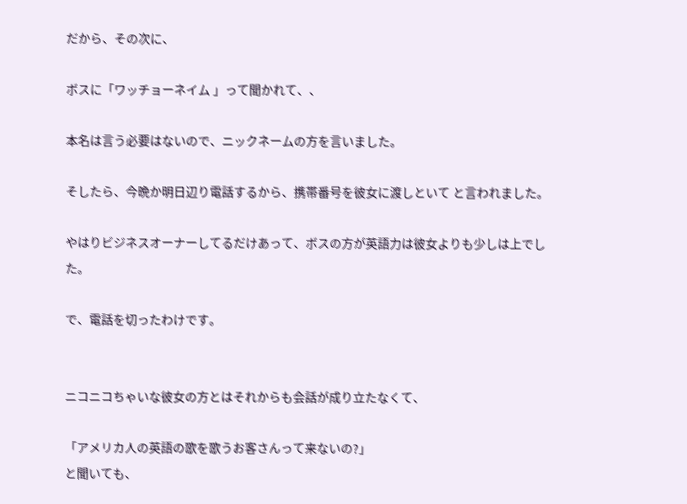だから、その次に、

ボスに「ワッチョーネイム 」って聞かれて、、

本名は言う必要はないので、ニックネームの方を言いました。

そしたら、今晩か明日辺り電話するから、携帯番号を彼女に渡しといて と言われました。

やはりビジネスオーナーしてるだけあって、ボスの方が英語力は彼女よりも少しは上でした。

で、電話を切ったわけです。


ニコニコちゃいな彼女の方とはそれからも会話が成り立たなくて、

「アメリカ人の英語の歌を歌うお客さんって来ないの?」
と聞いても、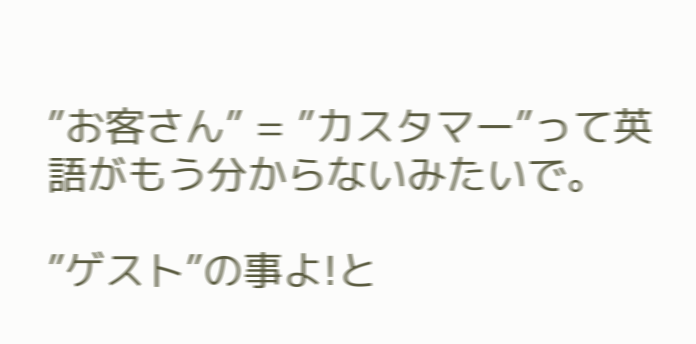”お客さん” = ”カスタマー”って英語がもう分からないみたいで。

”ゲスト”の事よ!と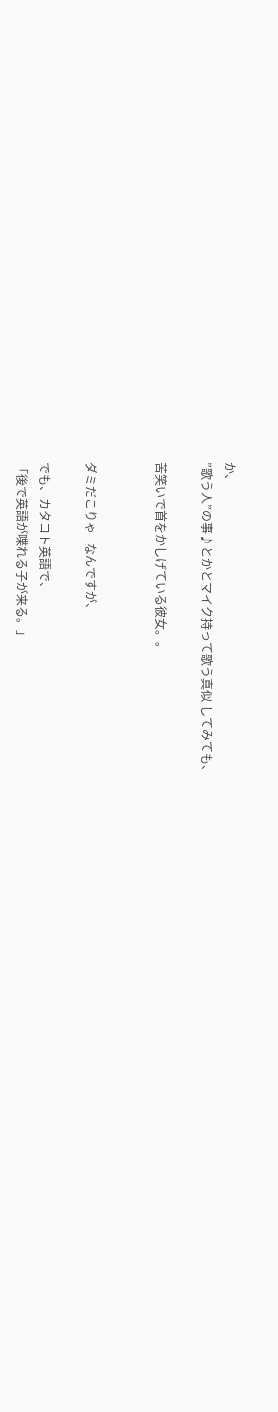か、
”歌う人”の事♪とかとマイク持って歌う真似 してみても、

苦笑いで首をかしげている彼女。。


ダミだこりゃ   なんですが、

でも、カタコト英語で、
「後で英語が喋れる子が来る。」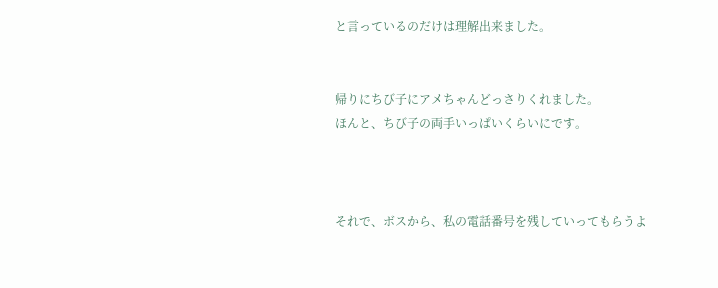と言っているのだけは理解出来ました。


帰りにちび子にアメちゃんどっさりくれました。
ほんと、ちび子の両手いっぱいくらいにです。



それで、ボスから、私の電話番号を残していってもらうよ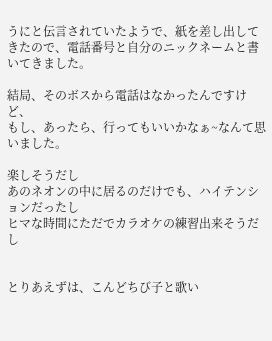うにと伝言されていたようで、紙を差し出してきたので、電話番号と自分のニックネームと書いてきました。

結局、そのボスから電話はなかったんですけど、
もし、あったら、行ってもいいかなぁ~なんて思いました。

楽しそうだし
あのネオンの中に居るのだけでも、ハイテンションだったし
ヒマな時間にただでカラオケの練習出来そうだし


とりあえずは、こんどちび子と歌い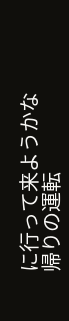に行って来ようかな
帰りの運転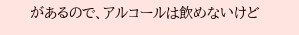があるので、アルコールは飲めないけど